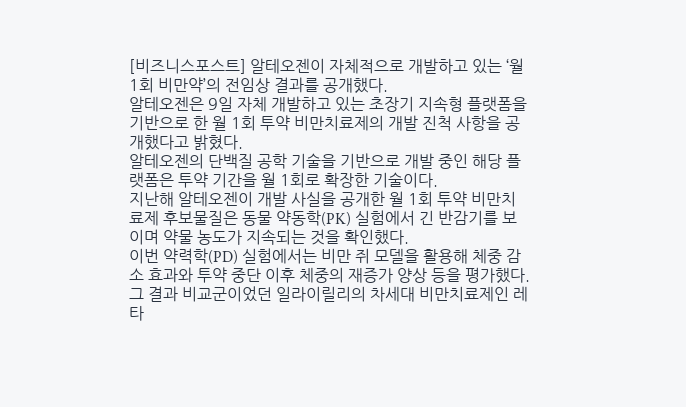[비즈니스포스트] 알테오젠이 자체적으로 개발하고 있는 ‘월1회 비만약’의 전임상 결과를 공개했다.
알테오젠은 9일 자체 개발하고 있는 초장기 지속형 플랫폼을 기반으로 한 월 1회 투약 비만치료제의 개발 진척 사항을 공개했다고 밝혔다.
알테오젠의 단백질 공학 기술을 기반으로 개발 중인 해당 플랫폼은 투약 기간을 월 1회로 확장한 기술이다.
지난해 알테오젠이 개발 사실을 공개한 월 1회 투약 비만치료제 후보물질은 동물 약동학(PK) 실험에서 긴 반감기를 보이며 약물 농도가 지속되는 것을 확인했다.
이번 약력학(PD) 실험에서는 비만 쥐 모델을 활용해 체중 감소 효과와 투약 중단 이후 체중의 재증가 양상 등을 평가했다.
그 결과 비교군이었던 일라이릴리의 차세대 비만치료제인 레타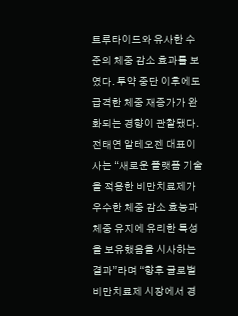트루타이드와 유사한 수준의 체중 감소 효과를 보였다. 투약 중단 이후에도 급격한 체중 재증가가 완화되는 경향이 관찰됐다.
전태연 알테오젠 대표이사는 “새로운 플랫폼 기술을 적용한 비만치료제가 우수한 체중 감소 효능과 체중 유지에 유리한 특성을 보유했음을 시사하는 결과”라며 “향후 글로벌 비만치료제 시장에서 경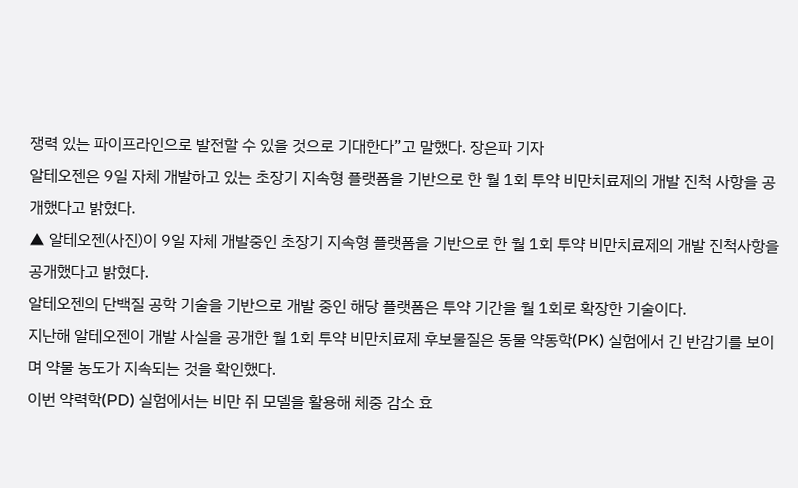쟁력 있는 파이프라인으로 발전할 수 있을 것으로 기대한다”고 말했다. 장은파 기자
알테오젠은 9일 자체 개발하고 있는 초장기 지속형 플랫폼을 기반으로 한 월 1회 투약 비만치료제의 개발 진척 사항을 공개했다고 밝혔다.
▲ 알테오젠(사진)이 9일 자체 개발중인 초장기 지속형 플랫폼을 기반으로 한 월 1회 투약 비만치료제의 개발 진척사항을 공개했다고 밝혔다.
알테오젠의 단백질 공학 기술을 기반으로 개발 중인 해당 플랫폼은 투약 기간을 월 1회로 확장한 기술이다.
지난해 알테오젠이 개발 사실을 공개한 월 1회 투약 비만치료제 후보물질은 동물 약동학(PK) 실험에서 긴 반감기를 보이며 약물 농도가 지속되는 것을 확인했다.
이번 약력학(PD) 실험에서는 비만 쥐 모델을 활용해 체중 감소 효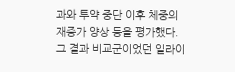과와 투약 중단 이후 체중의 재증가 양상 등을 평가했다.
그 결과 비교군이었던 일라이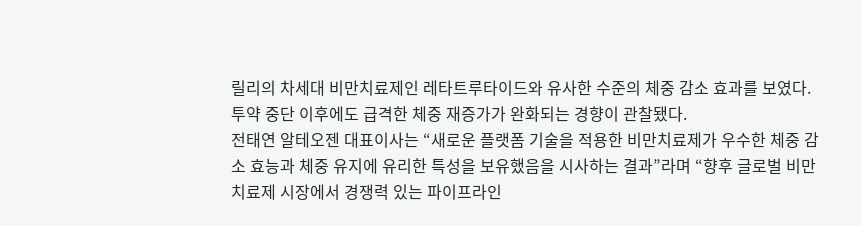릴리의 차세대 비만치료제인 레타트루타이드와 유사한 수준의 체중 감소 효과를 보였다. 투약 중단 이후에도 급격한 체중 재증가가 완화되는 경향이 관찰됐다.
전태연 알테오젠 대표이사는 “새로운 플랫폼 기술을 적용한 비만치료제가 우수한 체중 감소 효능과 체중 유지에 유리한 특성을 보유했음을 시사하는 결과”라며 “향후 글로벌 비만치료제 시장에서 경쟁력 있는 파이프라인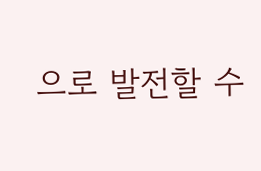으로 발전할 수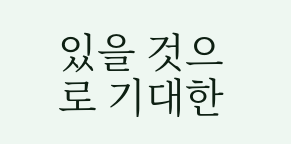있을 것으로 기대한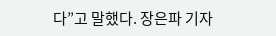다”고 말했다. 장은파 기자